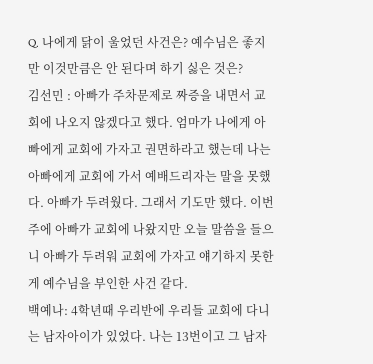Q. 나에게 닭이 울었던 사건은? 예수님은 좋지만 이것만큼은 안 된다며 하기 싫은 것은?
김선민 : 아빠가 주차문제로 짜증을 내면서 교회에 나오지 않겠다고 했다. 엄마가 나에게 아빠에게 교회에 가자고 권면하라고 했는데 나는 아빠에게 교회에 가서 예배드리자는 말을 못했다. 아빠가 두려웠다. 그래서 기도만 했다. 이번 주에 아빠가 교회에 나왔지만 오늘 말씀을 들으니 아빠가 두려워 교회에 가자고 얘기하지 못한 게 예수님을 부인한 사건 같다.
백예나: 4학년때 우리반에 우리들 교회에 다니는 남자아이가 있었다. 나는 13번이고 그 남자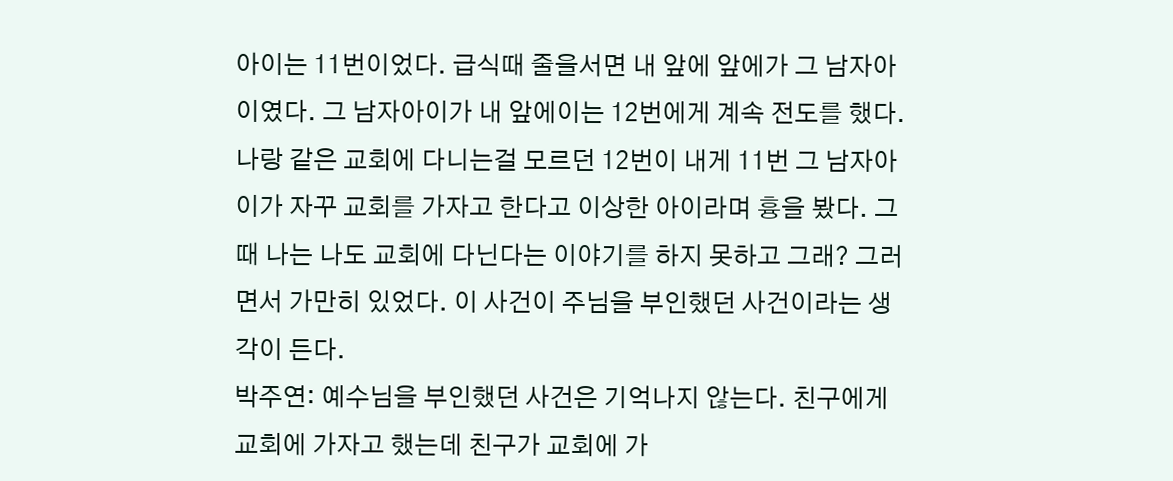아이는 11번이었다. 급식때 줄을서면 내 앞에 앞에가 그 남자아이였다. 그 남자아이가 내 앞에이는 12번에게 계속 전도를 했다. 나랑 같은 교회에 다니는걸 모르던 12번이 내게 11번 그 남자아이가 자꾸 교회를 가자고 한다고 이상한 아이라며 흉을 봤다. 그때 나는 나도 교회에 다닌다는 이야기를 하지 못하고 그래? 그러면서 가만히 있었다. 이 사건이 주님을 부인했던 사건이라는 생각이 든다.
박주연: 예수님을 부인했던 사건은 기억나지 않는다. 친구에게 교회에 가자고 했는데 친구가 교회에 가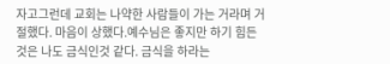자고그런데 교회는 나약한 사람들이 가는 거라며 거절했다. 마음이 상했다.예수님은 좋지만 하기 힘든 것은 나도 금식인것 같다. 금식을 하라는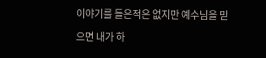이야기를 들은적은 없지만 예수님을 믿으면 내가 하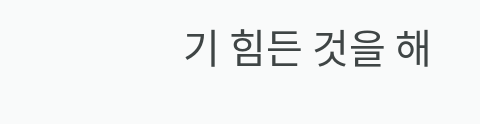기 힘든 것을 해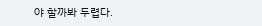야 할까봐 두렵다.